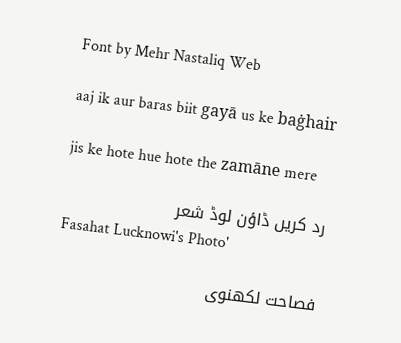Font by Mehr Nastaliq Web

aaj ik aur baras biit gayā us ke baġhair

jis ke hote hue hote the zamāne mere

رد کریں ڈاؤن لوڈ شعر
Fasahat Lucknowi's Photo'

فصاحت لکھنوی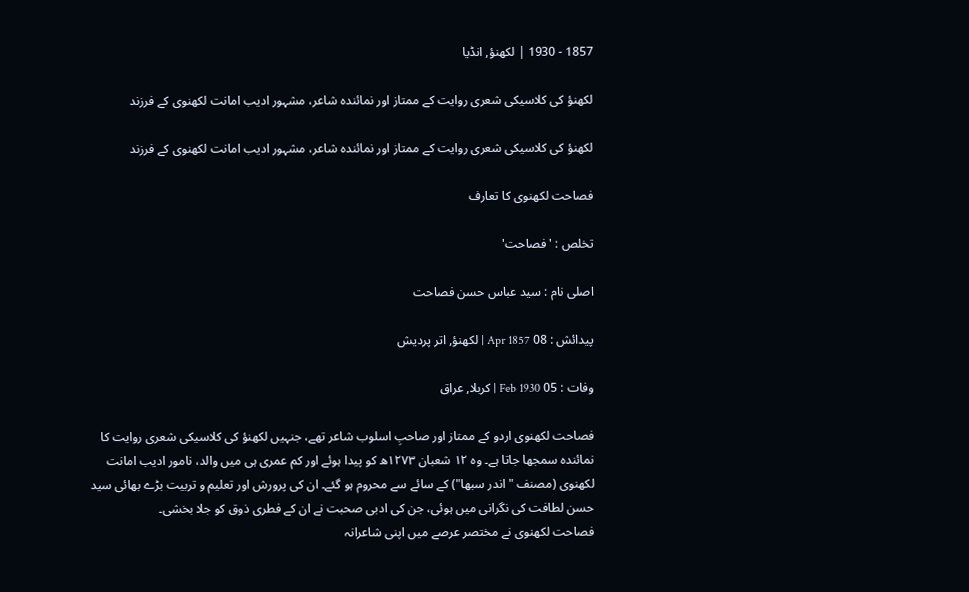1857 - 1930 | لکھنؤ, انڈیا

لکھنؤ کی کلاسیکی شعری روایت کے ممتاز اور نمائندہ شاعر، مشہور ادیب امانت لکھنوی کے فرزند

لکھنؤ کی کلاسیکی شعری روایت کے ممتاز اور نمائندہ شاعر، مشہور ادیب امانت لکھنوی کے فرزند

فصاحت لکھنوی کا تعارف

تخلص : 'فصاحت'

اصلی نام : سید عباس حسن فصاحت

پیدائش : 08 Apr 1857 | لکھنؤ, اتر پردیش

وفات : 05 Feb 1930 | کربلا, عراق

فصاحت لکھنوی اردو کے ممتاز اور صاحبِ اسلوب شاعر تھے، جنہیں لکھنؤ کی کلاسیکی شعری روایت کا نمائندہ سمجھا جاتا ہے۔ وہ ۱۲ شعبان ۱۲۷۳ھ کو پیدا ہوئے اور کم عمری ہی میں والد، نامور ادیب امانت لکھنوی (مصنف "اندر سبھا") کے سائے سے محروم ہو گئے۔ ان کی پرورش اور تعلیم و تربیت بڑے بھائی سید حسن لطافت کی نگرانی میں ہوئی، جن کی ادبی صحبت نے ان کے فطری ذوق کو جلا بخشی۔
فصاحت لکھنوی نے مختصر عرصے میں اپنی شاعرانہ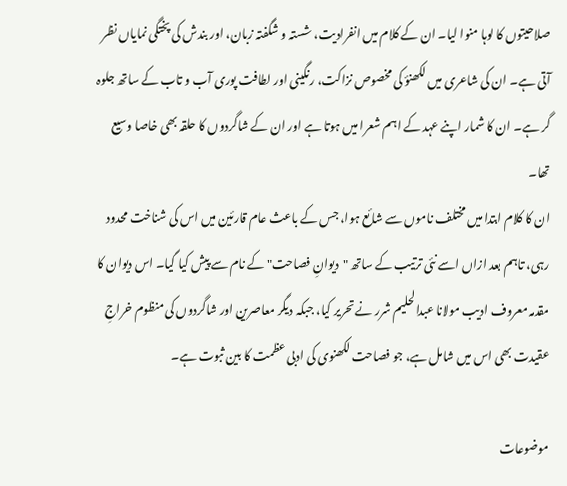صلاحیتوں کا لوہا منوا لیا۔ ان کے کلام میں انفرادیت، شستہ و شگفتہ زبان، اور بندش کی پختگی نمایاں نظر آتی ہے۔ ان کی شاعری میں لکھنؤ کی مخصوص نزاکت، رنگینی اور لطافت پوری آب و تاب کے ساتھ جلوہ گر ہے۔ ان کا شمار اپنے عہد کے اہم شعرا میں ہوتا ہے اور ان کے شاگردوں کا حلقہ بھی خاصا وسیع تھا۔
ان کا کلام ابتدا میں مختلف ناموں سے شائع ہوا، جس کے باعث عام قارئین میں اس کی شناخت محدود رہی، تاہم بعد ازاں اسے نئی ترتیب کے ساتھ "دیوانِ فصاحت" کے نام سے پیش کیا گیا۔ اس دیوان کا مقدمہ معروف ادیب مولانا عبدالحلیم شرر نے تحریر کیا، جبکہ دیگر معاصرین اور شاگردوں کی منظوم خراجِ عقیدت بھی اس میں شامل ہے، جو فصاحت لکھنوی کی ادبی عظمت کا بین ثبوت ہے۔

موضوعات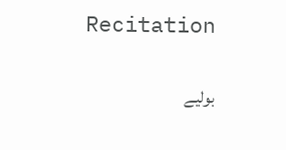Recitation

بولیے